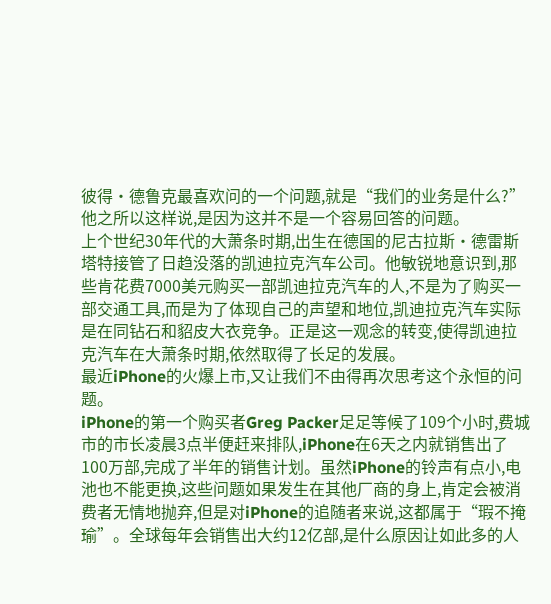彼得·德鲁克最喜欢问的一个问题,就是“我们的业务是什么?”他之所以这样说,是因为这并不是一个容易回答的问题。
上个世纪30年代的大萧条时期,出生在德国的尼古拉斯·德雷斯塔特接管了日趋没落的凯迪拉克汽车公司。他敏锐地意识到,那些肯花费7000美元购买一部凯迪拉克汽车的人,不是为了购买一部交通工具,而是为了体现自己的声望和地位,凯迪拉克汽车实际是在同钻石和貂皮大衣竞争。正是这一观念的转变,使得凯迪拉克汽车在大萧条时期,依然取得了长足的发展。
最近iPhone的火爆上市,又让我们不由得再次思考这个永恒的问题。
iPhone的第一个购买者Greg Packer足足等候了109个小时,费城市的市长凌晨3点半便赶来排队,iPhone在6天之内就销售出了100万部,完成了半年的销售计划。虽然iPhone的铃声有点小,电池也不能更换,这些问题如果发生在其他厂商的身上,肯定会被消费者无情地抛弃,但是对iPhone的追随者来说,这都属于“瑕不掩瑜”。全球每年会销售出大约12亿部,是什么原因让如此多的人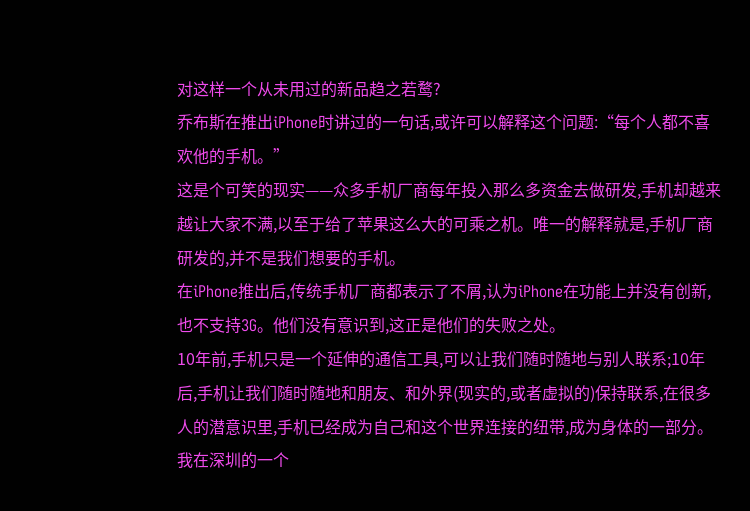对这样一个从未用过的新品趋之若鹜?
乔布斯在推出iPhone时讲过的一句话,或许可以解释这个问题:“每个人都不喜欢他的手机。”
这是个可笑的现实——众多手机厂商每年投入那么多资金去做研发,手机却越来越让大家不满,以至于给了苹果这么大的可乘之机。唯一的解释就是,手机厂商研发的,并不是我们想要的手机。
在iPhone推出后,传统手机厂商都表示了不屑,认为iPhone在功能上并没有创新,也不支持3G。他们没有意识到,这正是他们的失败之处。
10年前,手机只是一个延伸的通信工具,可以让我们随时随地与别人联系;10年后,手机让我们随时随地和朋友、和外界(现实的,或者虚拟的)保持联系,在很多人的潜意识里,手机已经成为自己和这个世界连接的纽带,成为身体的一部分。
我在深圳的一个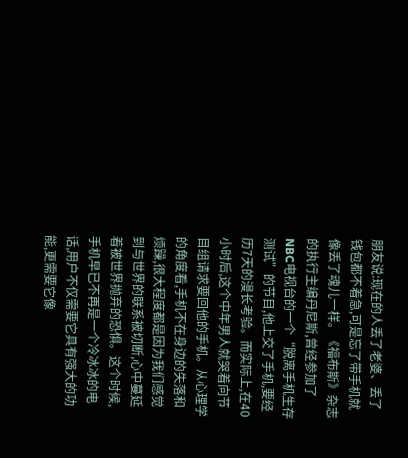朋友说:现在的人丢了老婆、丢了钱包都不着急,可是忘了带手机就像丢了魂儿一样。《福布斯》杂志的执行主编丹尼斯,曾经参加了NBC电视台的一个“脱离手机生存测试”的节目,他上交了手机,要经历7天的漫长考验。而实际上,在40小时后,这个中年男人就哭着向节目组请求要回他的手机。从心理学的角度看,手机不在身边的失落和烦躁,很大程度都是因为我们感觉到与世界的联系被切断,心中蔓延着被世界抛弃的恐惧。这个时候,手机早已不再是一个冷冰冰的电话,用户不仅需要它具有强大的功能,更需要它像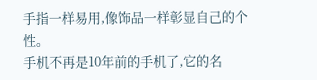手指一样易用,像饰品一样彰显自己的个性。
手机不再是10年前的手机了,它的名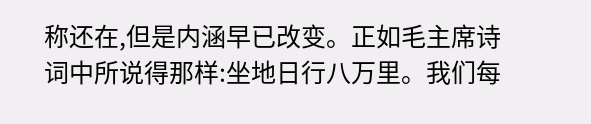称还在,但是内涵早已改变。正如毛主席诗词中所说得那样:坐地日行八万里。我们每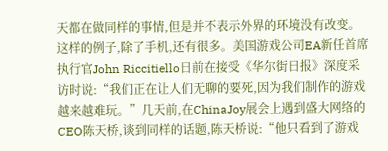天都在做同样的事情,但是并不表示外界的环境没有改变。
这样的例子,除了手机,还有很多。美国游戏公司EA新任首席执行官John Riccitiello日前在接受《华尔街日报》深度采访时说:“我们正在让人们无聊的要死,因为我们制作的游戏越来越难玩。”几天前,在ChinaJoy展会上遇到盛大网络的CEO陈天桥,谈到同样的话题,陈天桥说:“他只看到了游戏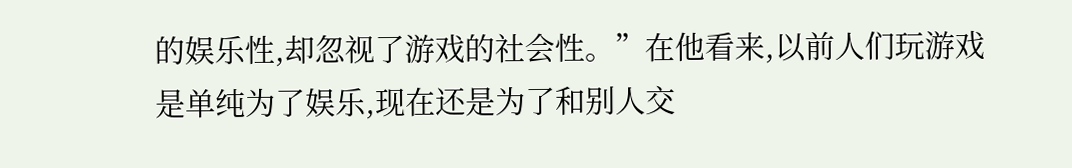的娱乐性,却忽视了游戏的社会性。”在他看来,以前人们玩游戏是单纯为了娱乐,现在还是为了和别人交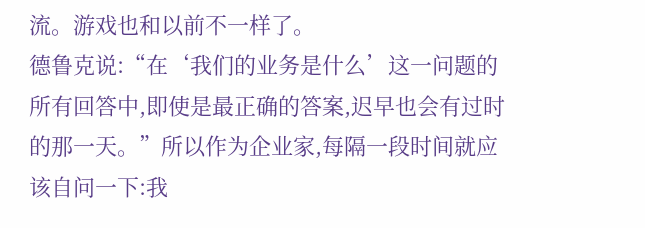流。游戏也和以前不一样了。
德鲁克说:“在‘我们的业务是什么’这一问题的所有回答中,即使是最正确的答案,迟早也会有过时的那一天。”所以作为企业家,每隔一段时间就应该自问一下:我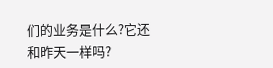们的业务是什么?它还和昨天一样吗?